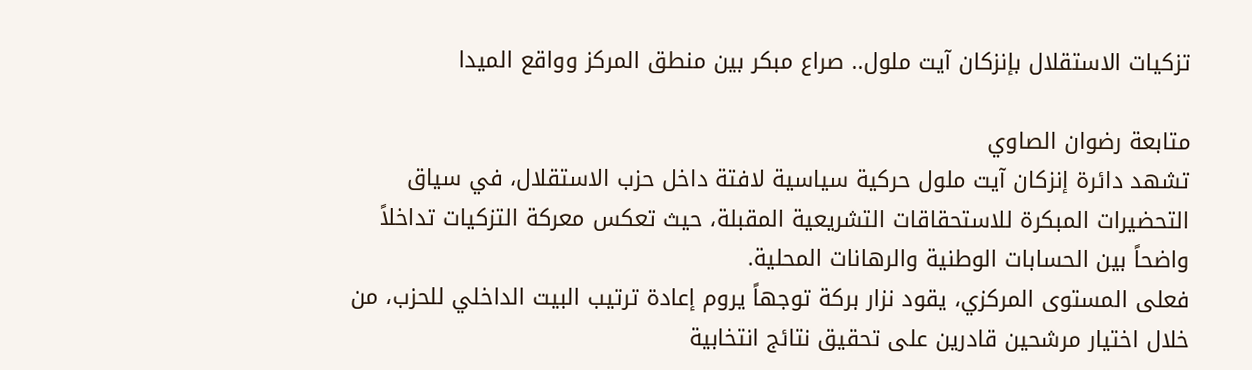تزكيات الاستقلال بإنزكان آيت ملول.. صراع مبكر بين منطق المركز وواقع الميدا

متابعة رضوان الصاوي
تشهد دائرة إنزكان آيت ملول حركية سياسية لافتة داخل حزب الاستقلال، في سياق التحضيرات المبكرة للاستحقاقات التشريعية المقبلة، حيث تعكس معركة التزكيات تداخلاً واضحاً بين الحسابات الوطنية والرهانات المحلية.
فعلى المستوى المركزي، يقود نزار بركة توجهاً يروم إعادة ترتيب البيت الداخلي للحزب، من خلال اختيار مرشحين قادرين على تحقيق نتائج انتخابية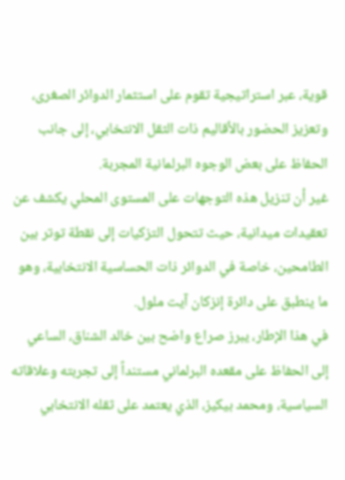قوية، عبر استراتيجية تقوم على استثمار الدوائر الصغرى، وتعزيز الحضور بالأقاليم ذات الثقل الانتخابي، إلى جانب الحفاظ على بعض الوجوه البرلمانية المجربة.
غير أن تنزيل هذه التوجهات على المستوى المحلي يكشف عن تعقيدات ميدانية، حيث تتحول التزكيات إلى نقطة توتر بين الطامحين، خاصة في الدوائر ذات الحساسية الانتخابية، وهو ما ينطبق على دائرة إنزكان آيت ملول.
في هذا الإطار، يبرز صراع واضح بين خالد الشناق، الساعي إلى الحفاظ على مقعده البرلماني مستنداً إلى تجربته وعلاقاته السياسية، ومحمد بيكيز، الذي يعتمد على ثقله الانتخابي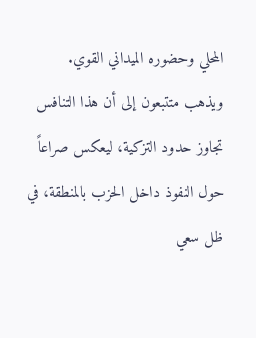المحلي وحضوره الميداني القوي.
ويذهب متتبعون إلى أن هذا التنافس تجاوز حدود التزكية، ليعكس صراعاً حول النفوذ داخل الحزب بالمنطقة، في ظل سعي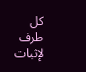كل طرف لإثبات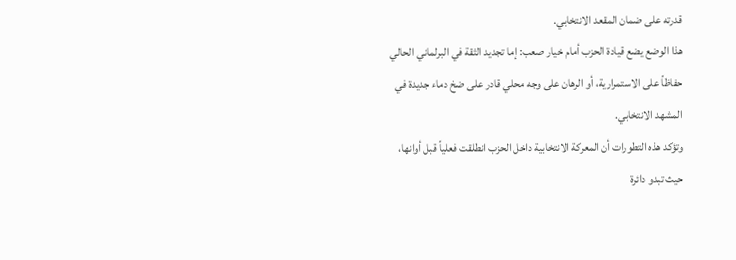قدرته على ضمان المقعد الانتخابي.
هذا الوضع يضع قيادة الحزب أمام خيار صعب: إما تجديد الثقة في البرلماني الحالي حفاظاً على الاستمرارية، أو الرهان على وجه محلي قادر على ضخ دماء جديدة في المشهد الانتخابي.
وتؤكد هذه التطورات أن المعركة الانتخابية داخل الحزب انطلقت فعلياً قبل أوانها، حيث تبدو دائرة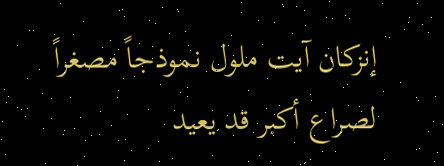إنزكان آيت ملول نموذجاً مصغراً لصراع أكبر قد يعيد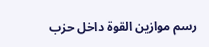رسم موازين القوة داخل حزب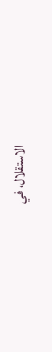الاستقلال، في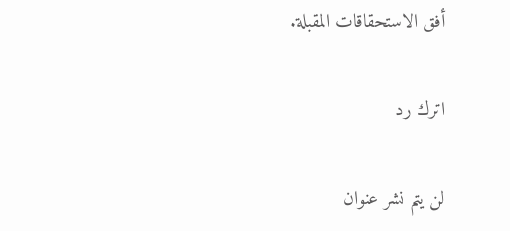أفق الاستحقاقات المقبلة.

اترك رد

لن يتم نشر عنوان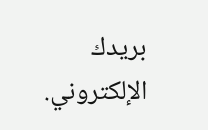بريدك الإلكتروني.